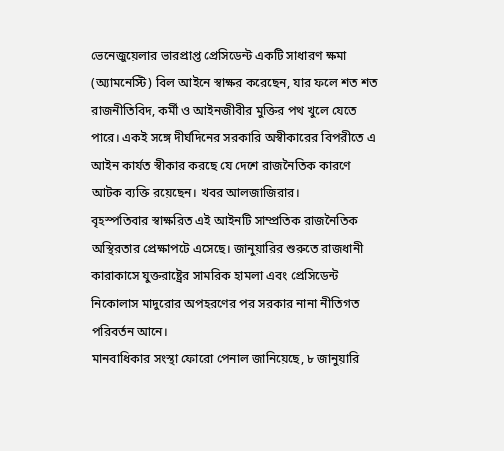ভেনেজুয়েলার ভারপ্রাপ্ত প্রেসিডেন্ট একটি সাধারণ ক্ষমা (অ্যামনেস্টি) বিল আইনে স্বাক্ষর করেছেন, যার ফলে শত শত রাজনীতিবিদ, কর্মী ও আইনজীবীর মুক্তির পথ খুলে যেতে পারে। একই সঙ্গে দীর্ঘদিনের সরকারি অস্বীকারের বিপরীতে এ আইন কার্যত স্বীকার করছে যে দেশে রাজনৈতিক কারণে আটক ব্যক্তি রয়েছেন। খবর আলজাজিরার।
বৃহস্পতিবার স্বাক্ষরিত এই আইনটি সাম্প্রতিক রাজনৈতিক অস্থিরতার প্রেক্ষাপটে এসেছে। জানুয়ারির শুরুতে রাজধানী কারাকাসে যুক্তরাষ্ট্রের সামরিক হামলা এবং প্রেসিডেন্ট নিকোলাস মাদুরোর অপহরণের পর সরকার নানা নীতিগত পরিবর্তন আনে।
মানবাধিকার সংস্থা ফোরো পেনাল জানিয়েছে, ৮ জানুয়ারি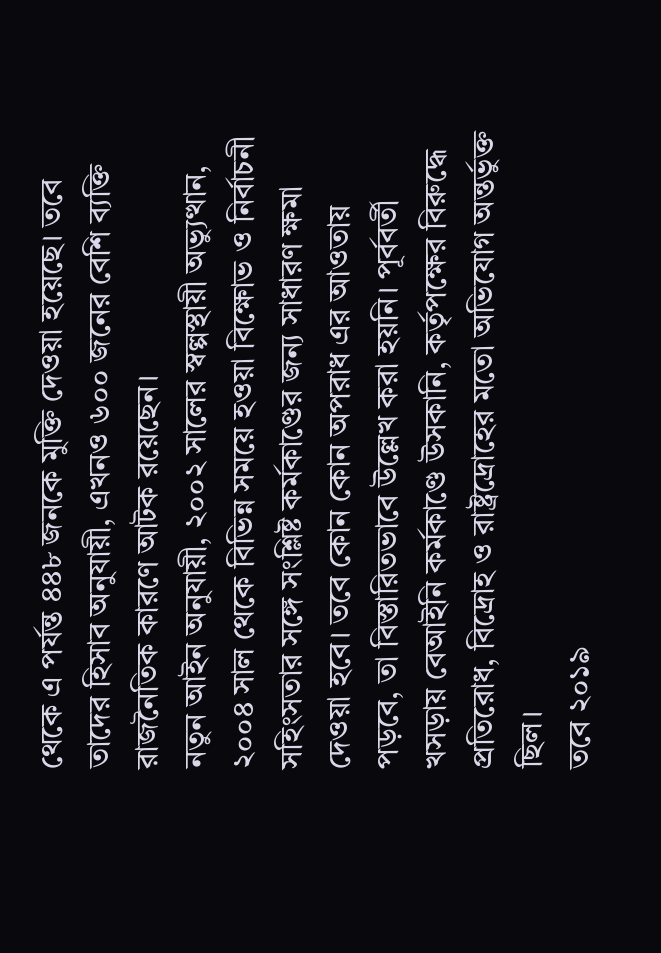থেকে এ পর্যন্ত ৪৪৮ জনকে মুক্তি দেওয়া হয়েছে। তবে তাদের হিসাব অনুযায়ী, এখনও ৬০০ জনের বেশি ব্যক্তি রাজনৈতিক কারণে আটক রয়েছেন।
নতুন আইন অনুযায়ী, ২০০২ সালের স্বল্পস্থায়ী অভ্যুত্থান, ২০০৪ সাল থেকে বিভিন্ন সময়ে হওয়া বিক্ষোভ ও নির্বাচনী সহিংসতার সঙ্গে সংশ্লিষ্ট কর্মকাণ্ডের জন্য সাধারণ ক্ষমা দেওয়া হবে। তবে কোন কোন অপরাধ এর আওতায় পড়বে, তা বিস্তারিতভাবে উল্লেখ করা হয়নি। পূর্ববর্তী খসড়ায় বেআইনি কর্মকাণ্ডে উসকানি, কর্তৃপক্ষের বিরুদ্ধে প্রতিরোধ, বিদ্রোহ ও রাষ্ট্রদ্রোহের মতো অভিযোগ অন্তর্ভুক্ত ছিল।
তবে ২০১৯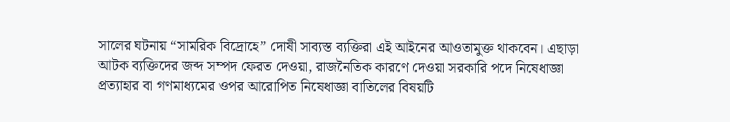সালের ঘটনায় “সামরিক বিদ্রোহে” দোষী সাব্যস্ত ব্যক্তিরা এই আইনের আওতামুক্ত থাকবেন। এছাড়া আটক ব্যক্তিদের জব্দ সম্পদ ফেরত দেওয়া, রাজনৈতিক কারণে দেওয়া সরকারি পদে নিষেধাজ্ঞা প্রত্যাহার বা গণমাধ্যমের ওপর আরোপিত নিষেধাজ্ঞা বাতিলের বিষয়টি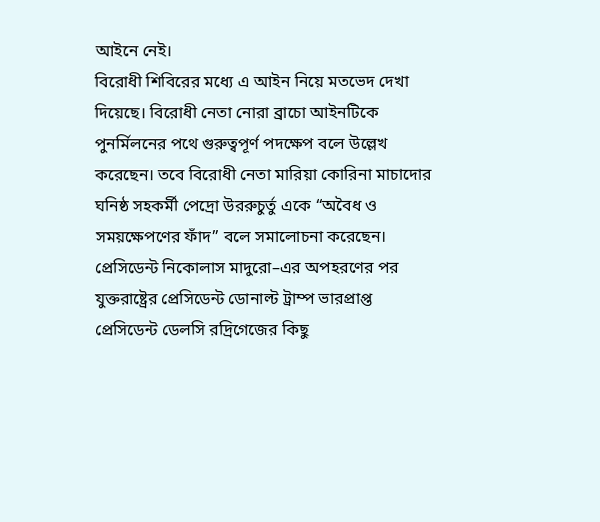আইনে নেই।
বিরোধী শিবিরের মধ্যে এ আইন নিয়ে মতভেদ দেখা দিয়েছে। বিরোধী নেতা নোরা ব্রাচো আইনটিকে পুনর্মিলনের পথে গুরুত্বপূর্ণ পদক্ষেপ বলে উল্লেখ করেছেন। তবে বিরোধী নেতা মারিয়া কোরিনা মাচাদোর ঘনিষ্ঠ সহকর্মী পেদ্রো উররুচুর্তু একে “অবৈধ ও সময়ক্ষেপণের ফাঁদ” বলে সমালোচনা করেছেন।
প্রেসিডেন্ট নিকোলাস মাদুরো–এর অপহরণের পর যুক্তরাষ্ট্রের প্রেসিডেন্ট ডোনাল্ট ট্রাম্প ভারপ্রাপ্ত প্রেসিডেন্ট ডেলসি রদ্রিগেজের কিছু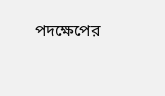পদক্ষেপের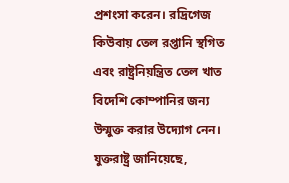প্রশংসা করেন। রদ্রিগেজ কিউবায় তেল রপ্তানি স্থগিত এবং রাষ্ট্রনিয়ন্ত্রিত তেল খাত বিদেশি কোম্পানির জন্য উন্মুক্ত করার উদ্যোগ নেন।
যুক্তরাষ্ট্র জানিয়েছে,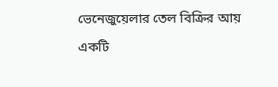ভেনেজুয়েলার তেল বিক্রির আয় একটি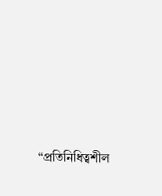“প্রতিনিধিত্বশীল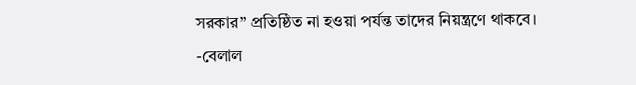সরকার” প্রতিষ্ঠিত না হওয়া পর্যন্ত তাদের নিয়ন্ত্রণে থাকবে।
-বেলাল